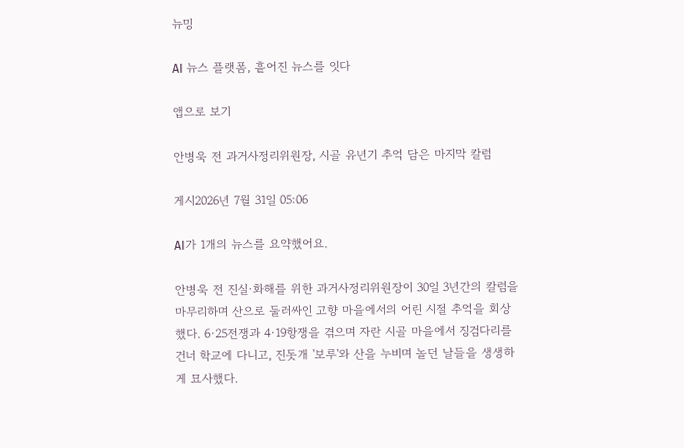뉴밍

AI 뉴스 플랫폼, 흩어진 뉴스를 잇다

앱으로 보기

안병욱 전 과거사정리위원장, 시골 유년기 추억 담은 마지막 칼럼

게시2026년 7월 31일 05:06

AI가 1개의 뉴스를 요약했어요.

안병욱 전 진실·화해를 위한 과거사정리위원장이 30일 3년간의 칼럼을 마무리하며 산으로 둘러싸인 고향 마을에서의 어린 시절 추억을 회상했다. 6·25전쟁과 4·19항쟁을 겪으며 자란 시골 마을에서 징검다리를 건너 학교에 다니고, 진돗개 '보루'와 산을 누비며 놀던 날들을 생생하게 묘사했다.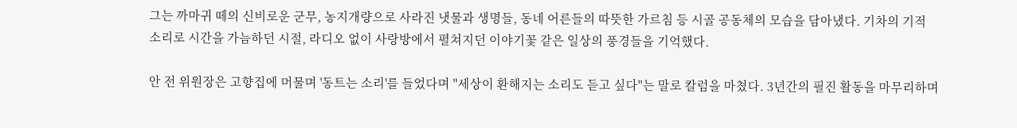그는 까마귀 떼의 신비로운 군무, 농지개량으로 사라진 냇물과 생명들, 동네 어른들의 따뜻한 가르침 등 시골 공동체의 모습을 담아냈다. 기차의 기적 소리로 시간을 가늠하던 시절, 라디오 없이 사랑방에서 펼쳐지던 이야기꽃 같은 일상의 풍경들을 기억했다.

안 전 위원장은 고향집에 머물며 '동트는 소리'를 들었다며 "세상이 환해지는 소리도 듣고 싶다"는 말로 칼럼을 마쳤다. 3년간의 필진 활동을 마무리하며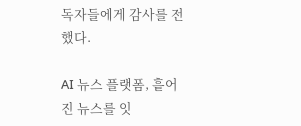독자들에게 감사를 전했다.

AI 뉴스 플랫폼, 흩어진 뉴스를 잇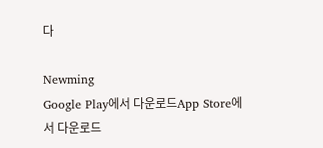다

Newming
Google Play에서 다운로드App Store에서 다운로드